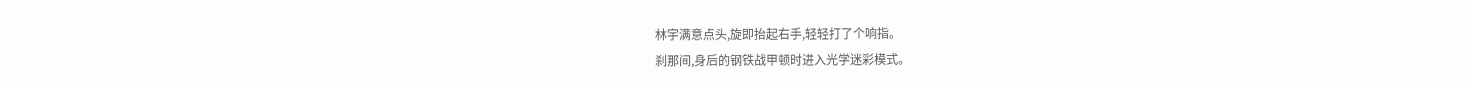林宇满意点头,旋即抬起右手,轻轻打了个响指。
刹那间,身后的钢铁战甲顿时进入光学迷彩模式。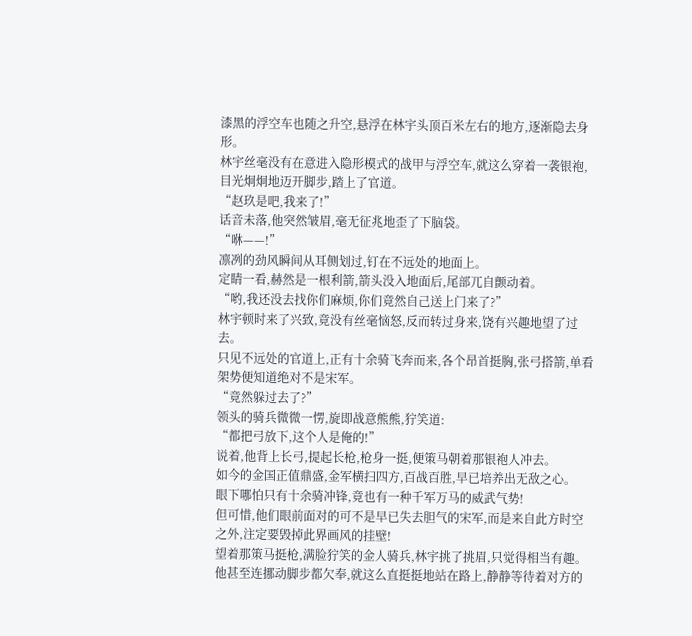漆黑的浮空车也随之升空,悬浮在林宇头顶百米左右的地方,逐渐隐去身形。
林宇丝毫没有在意进入隐形模式的战甲与浮空车,就这么穿着一袭银袍,目光炯炯地迈开脚步,踏上了官道。
“赵玖是吧,我来了!”
话音未落,他突然皱眉,毫无征兆地歪了下脑袋。
“咻——!”
凛冽的劲风瞬间从耳侧划过,钉在不远处的地面上。
定睛一看,赫然是一根利箭,箭头没入地面后,尾部兀自颤动着。
“哟,我还没去找你们麻烦,你们竟然自己送上门来了?”
林宇顿时来了兴致,竟没有丝毫恼怒,反而转过身来,饶有兴趣地望了过去。
只见不远处的官道上,正有十余骑飞奔而来,各个昂首挺胸,张弓搭箭,单看架势便知道绝对不是宋军。
“竟然躲过去了?”
领头的骑兵微微一愣,旋即战意熊熊,狞笑道:
“都把弓放下,这个人是俺的!”
说着,他背上长弓,提起长枪,枪身一挺,便策马朝着那银袍人冲去。
如今的金国正值鼎盛,金军横扫四方,百战百胜,早已培养出无敌之心。
眼下哪怕只有十余骑冲锋,竟也有一种千军万马的威武气势!
但可惜,他们眼前面对的可不是早已失去胆气的宋军,而是来自此方时空之外,注定要毁掉此界画风的挂壁!
望着那策马挺枪,满脸狞笑的金人骑兵,林宇挑了挑眉,只觉得相当有趣。
他甚至连挪动脚步都欠奉,就这么直挺挺地站在路上,静静等待着对方的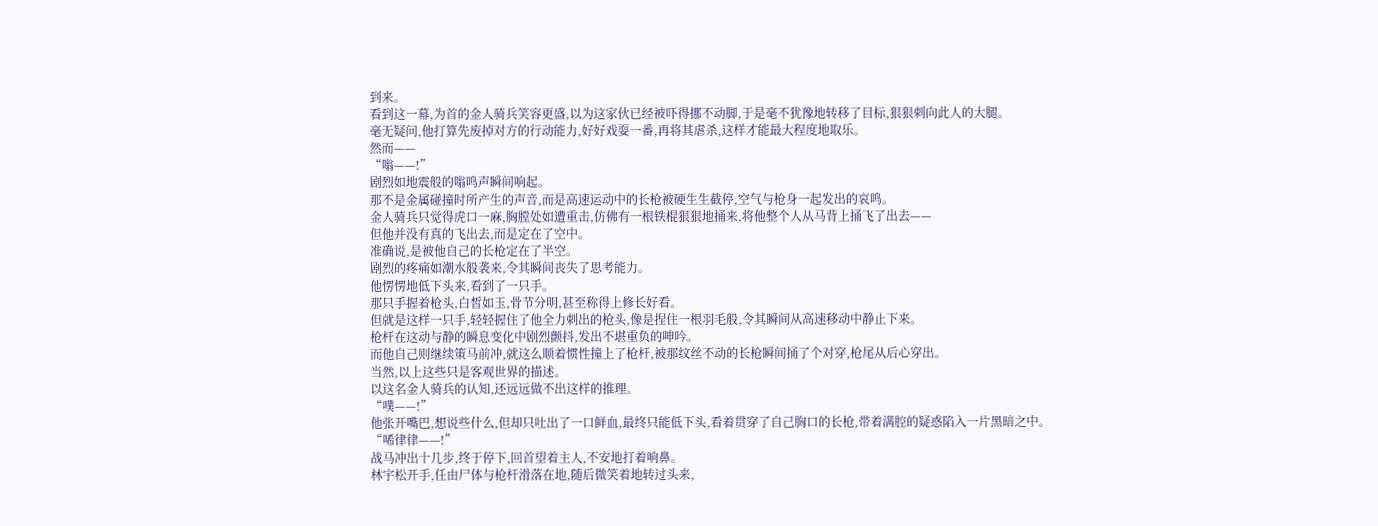到来。
看到这一幕,为首的金人骑兵笑容更盛,以为这家伙已经被吓得挪不动脚,于是毫不犹豫地转移了目标,狠狠刺向此人的大腿。
毫无疑问,他打算先废掉对方的行动能力,好好戏耍一番,再将其虐杀,这样才能最大程度地取乐。
然而——
“嗡——!”
剧烈如地震般的嗡鸣声瞬间响起。
那不是金属碰撞时所产生的声音,而是高速运动中的长枪被硬生生截停,空气与枪身一起发出的哀鸣。
金人骑兵只觉得虎口一麻,胸膛处如遭重击,仿佛有一根铁棍狠狠地捅来,将他整个人从马背上捅飞了出去——
但他并没有真的飞出去,而是定在了空中。
准确说,是被他自己的长枪定在了半空。
剧烈的疼痛如潮水般袭来,令其瞬间丧失了思考能力。
他愣愣地低下头来,看到了一只手。
那只手握着枪头,白皙如玉,骨节分明,甚至称得上修长好看。
但就是这样一只手,轻轻握住了他全力刺出的枪头,像是捏住一根羽毛般,令其瞬间从高速移动中静止下来。
枪杆在这动与静的瞬息变化中剧烈颤抖,发出不堪重负的呻吟。
而他自己则继续策马前冲,就这么顺着惯性撞上了枪杆,被那纹丝不动的长枪瞬间捅了个对穿,枪尾从后心穿出。
当然,以上这些只是客观世界的描述。
以这名金人骑兵的认知,还远远做不出这样的推理。
“噗——!”
他张开嘴巴,想说些什么,但却只吐出了一口鲜血,最终只能低下头,看着贯穿了自己胸口的长枪,带着满腔的疑惑陷入一片黑暗之中。
“唏律律——!”
战马冲出十几步,终于停下,回首望着主人,不安地打着响鼻。
林宇松开手,任由尸体与枪杆滑落在地,随后微笑着地转过头来,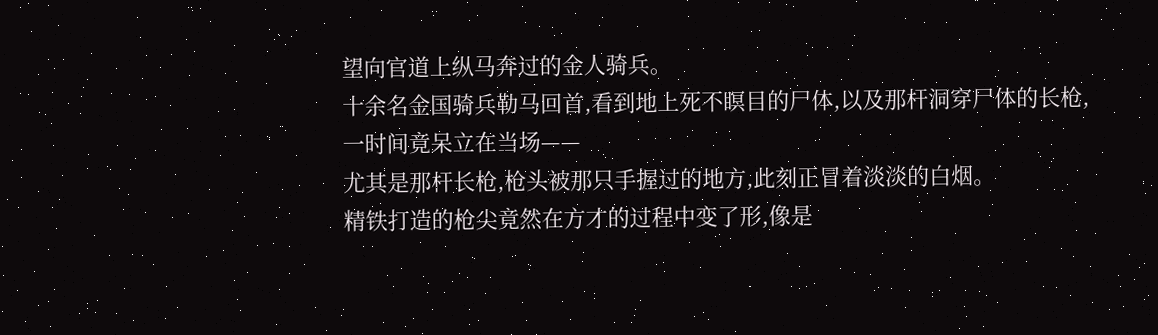望向官道上纵马奔过的金人骑兵。
十余名金国骑兵勒马回首,看到地上死不瞑目的尸体,以及那杆洞穿尸体的长枪,一时间竟呆立在当场——
尤其是那杆长枪,枪头被那只手握过的地方,此刻正冒着淡淡的白烟。
精铁打造的枪尖竟然在方才的过程中变了形,像是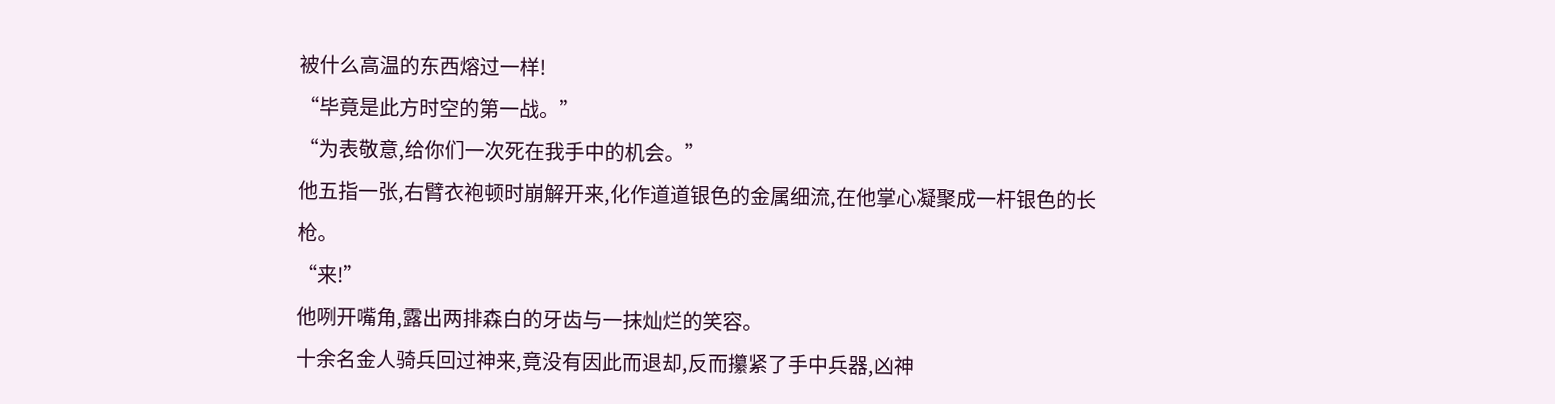被什么高温的东西熔过一样!
“毕竟是此方时空的第一战。”
“为表敬意,给你们一次死在我手中的机会。”
他五指一张,右臂衣袍顿时崩解开来,化作道道银色的金属细流,在他掌心凝聚成一杆银色的长枪。
“来!”
他咧开嘴角,露出两排森白的牙齿与一抹灿烂的笑容。
十余名金人骑兵回过神来,竟没有因此而退却,反而攥紧了手中兵器,凶神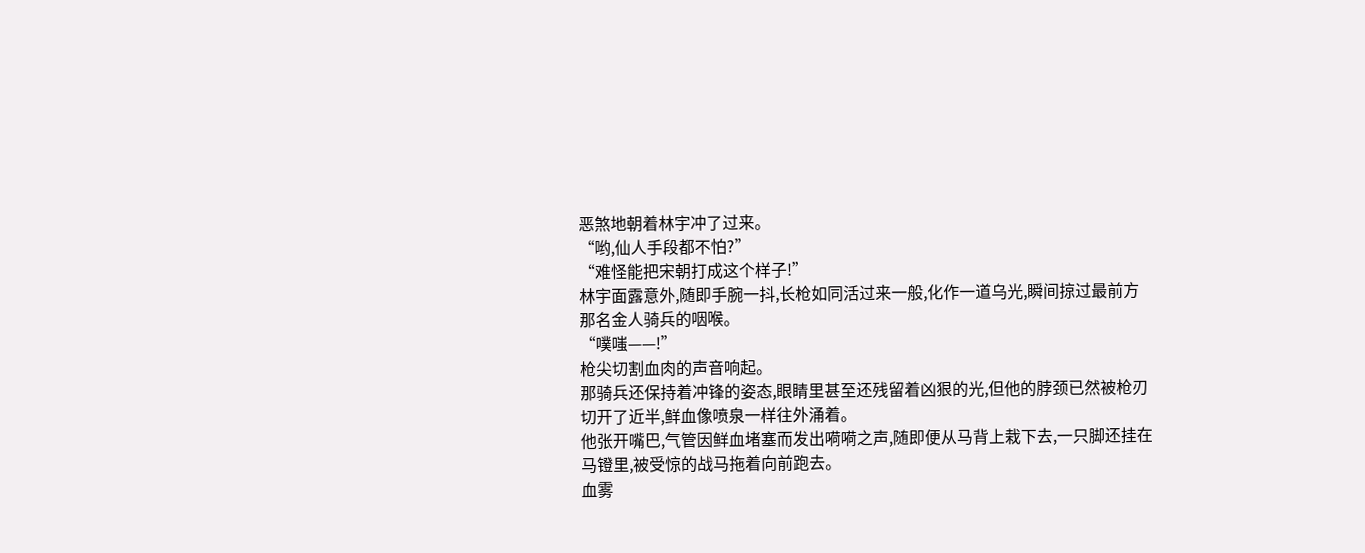恶煞地朝着林宇冲了过来。
“哟,仙人手段都不怕?”
“难怪能把宋朝打成这个样子!”
林宇面露意外,随即手腕一抖,长枪如同活过来一般,化作一道乌光,瞬间掠过最前方那名金人骑兵的咽喉。
“噗嗤——!”
枪尖切割血肉的声音响起。
那骑兵还保持着冲锋的姿态,眼睛里甚至还残留着凶狠的光,但他的脖颈已然被枪刃切开了近半,鲜血像喷泉一样往外涌着。
他张开嘴巴,气管因鲜血堵塞而发出嗬嗬之声,随即便从马背上栽下去,一只脚还挂在马镫里,被受惊的战马拖着向前跑去。
血雾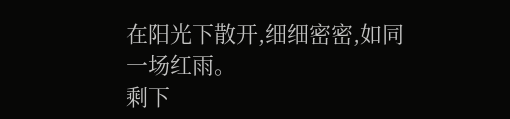在阳光下散开,细细密密,如同一场红雨。
剩下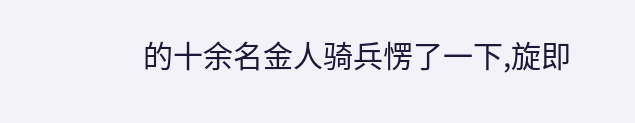的十余名金人骑兵愣了一下,旋即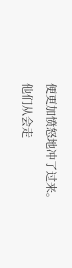便更加愤怒地冲了过来。
他们从会走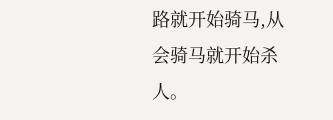路就开始骑马,从会骑马就开始杀人。